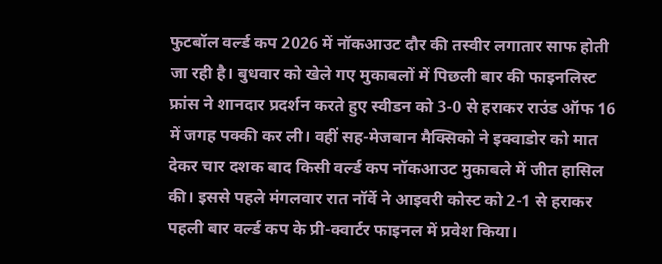फुटबॉल वर्ल्ड कप 2026 में नॉकआउट दौर की तस्वीर लगातार साफ होती जा रही है। बुधवार को खेले गए मुकाबलों में पिछली बार की फाइनलिस्ट फ्रांस ने शानदार प्रदर्शन करते हुए स्वीडन को 3-0 से हराकर राउंड ऑफ 16 में जगह पक्की कर ली। वहीं सह-मेजबान मैक्सिको ने इक्वाडोर को मात देकर चार दशक बाद किसी वर्ल्ड कप नॉकआउट मुकाबले में जीत हासिल की। इससे पहले मंगलवार रात नॉर्वे ने आइवरी कोस्ट को 2-1 से हराकर पहली बार वर्ल्ड कप के प्री-क्वार्टर फाइनल में प्रवेश किया।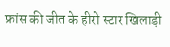फ्रांस की जीत के हीरो स्टार खिलाड़ी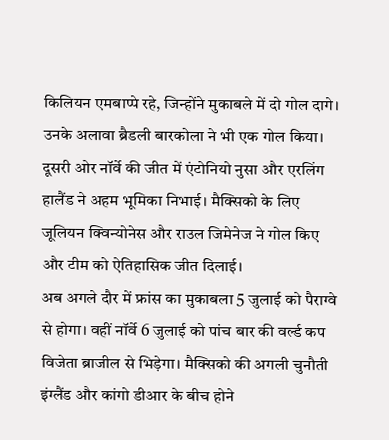किलियन एमबाप्पे रहे, जिन्होंने मुकाबले में दो गोल दागे। उनके अलावा ब्रैडली बारकोला ने भी एक गोल किया। दूसरी ओर नॉर्वे की जीत में एंटोनियो नुसा और एरलिंग हालैंड ने अहम भूमिका निभाई। मैक्सिको के लिए जूलियन क्विन्योनेस और राउल जिमेनेज ने गोल किए और टीम को ऐतिहासिक जीत दिलाई।
अब अगले दौर में फ्रांस का मुकाबला 5 जुलाई को पैराग्वे से होगा। वहीं नॉर्वे 6 जुलाई को पांच बार की वर्ल्ड कप विजेता ब्राजील से भिड़ेगा। मैक्सिको की अगली चुनौती इंग्लैंड और कांगो डीआर के बीच होने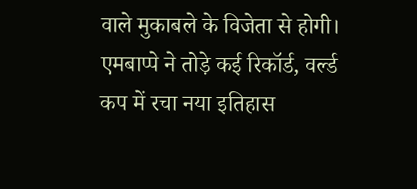वाले मुकाबले के विजेता से होगी।
एमबाप्पे ने तोड़े कई रिकॉर्ड, वर्ल्ड कप में रचा नया इतिहास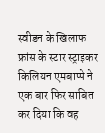स्वीडन के खिलाफ फ्रांस के स्टार स्ट्राइकर किलियन एमबाप्पे ने एक बार फिर साबित कर दिया कि वह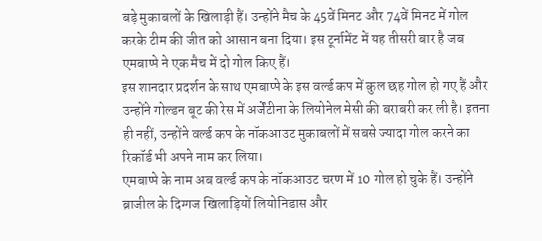बड़े मुकाबलों के खिलाड़ी हैं। उन्होंने मैच के 45वें मिनट और 74वें मिनट में गोल करके टीम की जीत को आसान बना दिया। इस टूर्नामेंट में यह तीसरी बार है जब एमबाप्पे ने एक मैच में दो गोल किए हैं।
इस शानदार प्रदर्शन के साथ एमबाप्पे के इस वर्ल्ड कप में कुल छह गोल हो गए हैं और उन्होंने गोल्डन बूट की रेस में अर्जेंटीना के लियोनेल मेसी की बराबरी कर ली है। इतना ही नहीं, उन्होंने वर्ल्ड कप के नॉकआउट मुकाबलों में सबसे ज्यादा गोल करने का रिकॉर्ड भी अपने नाम कर लिया।
एमबाप्पे के नाम अब वर्ल्ड कप के नॉकआउट चरण में 10 गोल हो चुके हैं। उन्होंने ब्राजील के दिग्गज खिलाड़ियों लियोनिडास और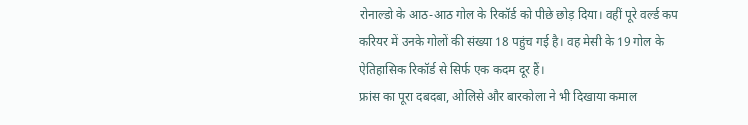रोनाल्डो के आठ-आठ गोल के रिकॉर्ड को पीछे छोड़ दिया। वहीं पूरे वर्ल्ड कप करियर में उनके गोलों की संख्या 18 पहुंच गई है। वह मेसी के 19 गोल के ऐतिहासिक रिकॉर्ड से सिर्फ एक कदम दूर हैं।
फ्रांस का पूरा दबदबा, ओलिसे और बारकोला ने भी दिखाया कमाल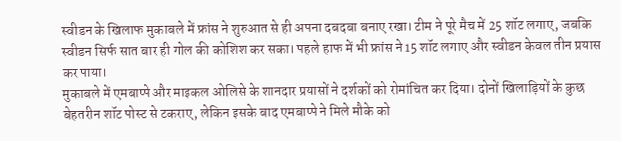स्वीडन के खिलाफ मुकाबले में फ्रांस ने शुरुआत से ही अपना दबदबा बनाए रखा। टीम ने पूरे मैच में 25 शॉट लगाए, जबकि स्वीडन सिर्फ सात बार ही गोल की कोशिश कर सका। पहले हाफ में भी फ्रांस ने 15 शॉट लगाए और स्वीडन केवल तीन प्रयास कर पाया।
मुकाबले में एमबाप्पे और माइकल ओलिसे के शानदार प्रयासों ने दर्शकों को रोमांचित कर दिया। दोनों खिलाड़ियों के कुछ बेहतरीन शॉट पोस्ट से टकराए, लेकिन इसके बाद एमबाप्पे ने मिले मौके को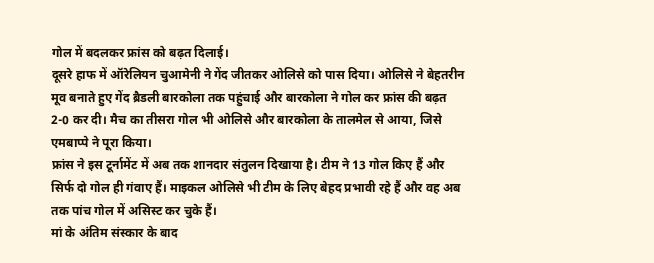गोल में बदलकर फ्रांस को बढ़त दिलाई।
दूसरे हाफ में ऑरेलियन चुआमेनी ने गेंद जीतकर ओलिसे को पास दिया। ओलिसे ने बेहतरीन मूव बनाते हुए गेंद ब्रैडली बारकोला तक पहुंचाई और बारकोला ने गोल कर फ्रांस की बढ़त 2-0 कर दी। मैच का तीसरा गोल भी ओलिसे और बारकोला के तालमेल से आया, जिसे एमबाप्पे ने पूरा किया।
फ्रांस ने इस टूर्नामेंट में अब तक शानदार संतुलन दिखाया है। टीम ने 13 गोल किए हैं और सिर्फ दो गोल ही गंवाए हैं। माइकल ओलिसे भी टीम के लिए बेहद प्रभावी रहे हैं और वह अब तक पांच गोल में असिस्ट कर चुके हैं।
मां के अंतिम संस्कार के बाद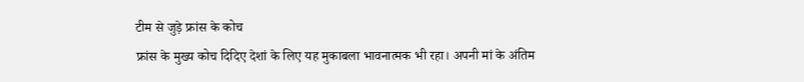टीम से जुड़े फ्रांस के कोच
फ्रांस के मुख्य कोच दिदिए देशां के लिए यह मुकाबला भावनात्मक भी रहा। अपनी मां के अंतिम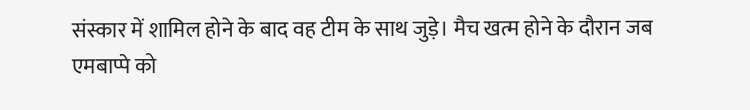संस्कार में शामिल होने के बाद वह टीम के साथ जुड़े। मैच खत्म होने के दौरान जब एमबाप्पे को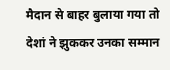मैदान से बाहर बुलाया गया तो देशां ने झुककर उनका सम्मान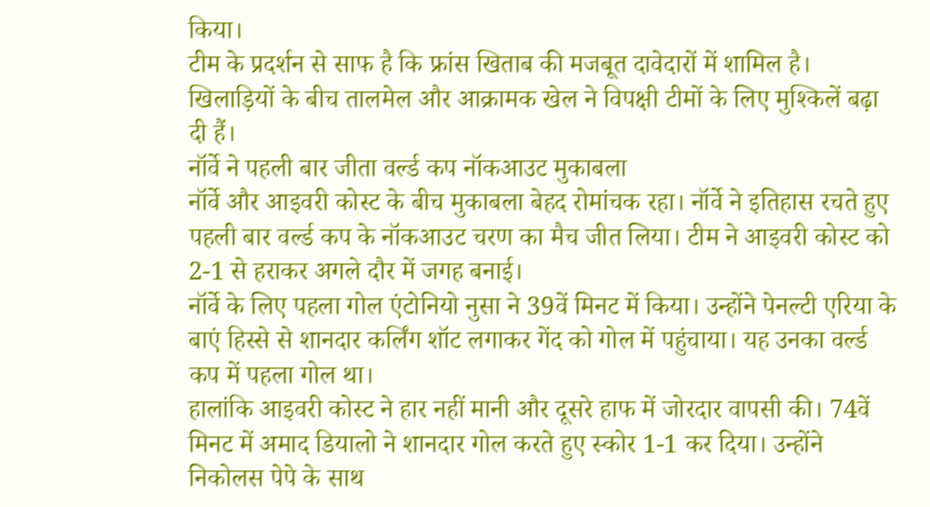किया।
टीम के प्रदर्शन से साफ है कि फ्रांस खिताब की मजबूत दावेदारों में शामिल है। खिलाड़ियों के बीच तालमेल और आक्रामक खेल ने विपक्षी टीमों के लिए मुश्किलें बढ़ा दी हैं।
नॉर्वे ने पहली बार जीता वर्ल्ड कप नॉकआउट मुकाबला
नॉर्वे और आइवरी कोस्ट के बीच मुकाबला बेहद रोमांचक रहा। नॉर्वे ने इतिहास रचते हुए पहली बार वर्ल्ड कप के नॉकआउट चरण का मैच जीत लिया। टीम ने आइवरी कोस्ट को 2-1 से हराकर अगले दौर में जगह बनाई।
नॉर्वे के लिए पहला गोल एंटोनियो नुसा ने 39वें मिनट में किया। उन्होंने पेनल्टी एरिया के बाएं हिस्से से शानदार कर्लिंग शॉट लगाकर गेंद को गोल में पहुंचाया। यह उनका वर्ल्ड कप में पहला गोल था।
हालांकि आइवरी कोस्ट ने हार नहीं मानी और दूसरे हाफ में जोरदार वापसी की। 74वें मिनट में अमाद डियालो ने शानदार गोल करते हुए स्कोर 1-1 कर दिया। उन्होंने निकोलस पेपे के साथ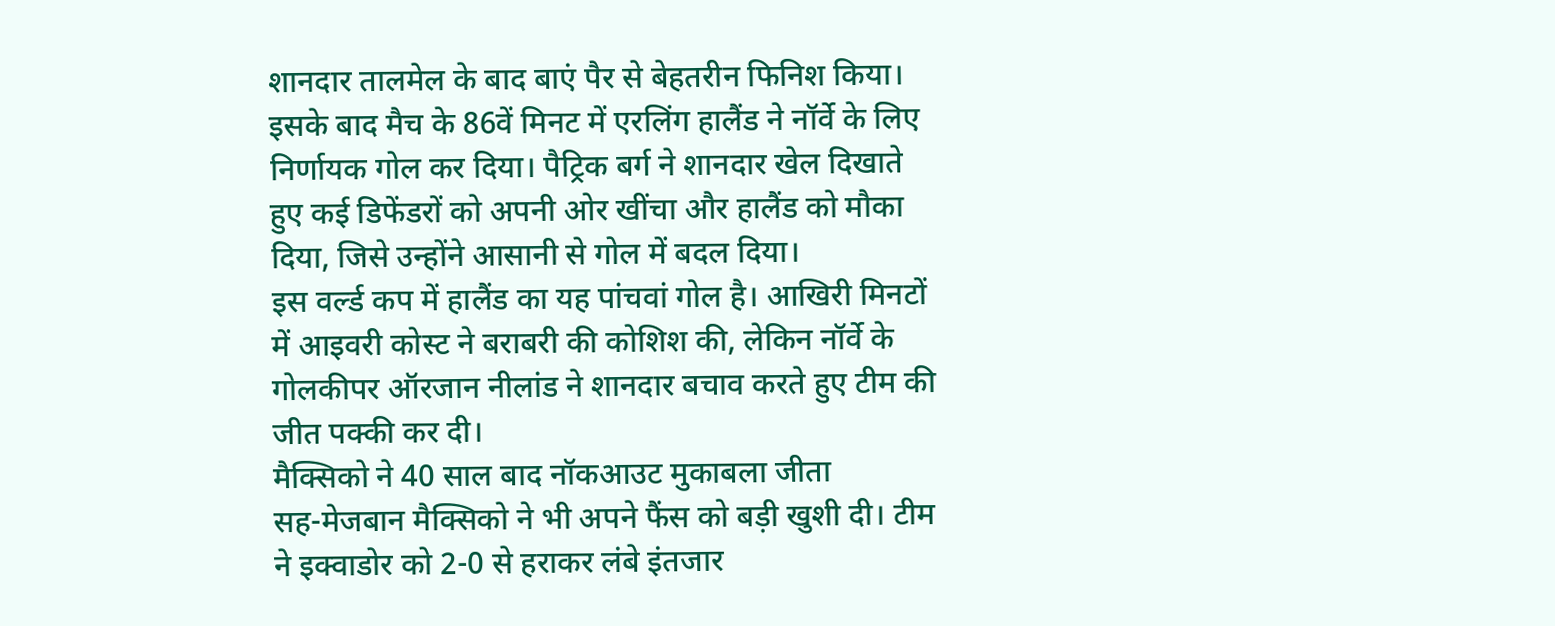शानदार तालमेल के बाद बाएं पैर से बेहतरीन फिनिश किया।
इसके बाद मैच के 86वें मिनट में एरलिंग हालैंड ने नॉर्वे के लिए निर्णायक गोल कर दिया। पैट्रिक बर्ग ने शानदार खेल दिखाते हुए कई डिफेंडरों को अपनी ओर खींचा और हालैंड को मौका दिया, जिसे उन्होंने आसानी से गोल में बदल दिया।
इस वर्ल्ड कप में हालैंड का यह पांचवां गोल है। आखिरी मिनटों में आइवरी कोस्ट ने बराबरी की कोशिश की, लेकिन नॉर्वे के गोलकीपर ऑरजान नीलांड ने शानदार बचाव करते हुए टीम की जीत पक्की कर दी।
मैक्सिको ने 40 साल बाद नॉकआउट मुकाबला जीता
सह-मेजबान मैक्सिको ने भी अपने फैंस को बड़ी खुशी दी। टीम ने इक्वाडोर को 2-0 से हराकर लंबे इंतजार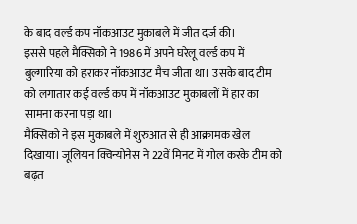के बाद वर्ल्ड कप नॉकआउट मुकाबले में जीत दर्ज की।
इससे पहले मैक्सिको ने 1986 में अपने घरेलू वर्ल्ड कप में बुल्गारिया को हराकर नॉकआउट मैच जीता था। उसके बाद टीम को लगातार कई वर्ल्ड कप में नॉकआउट मुकाबलों में हार का सामना करना पड़ा था।
मैक्सिको ने इस मुकाबले में शुरुआत से ही आक्रामक खेल दिखाया। जूलियन क्विन्योनेस ने 22वें मिनट में गोल करके टीम को बढ़त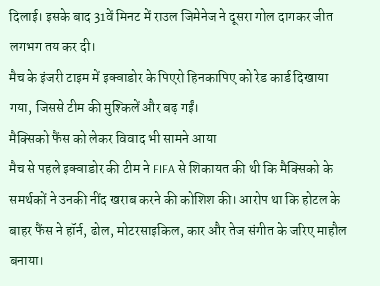दिलाई। इसके बाद 31वें मिनट में राउल जिमेनेज ने दूसरा गोल दागकर जीत लगभग तय कर दी।
मैच के इंजरी टाइम में इक्वाडोर के पिएरो हिनकापिए को रेड कार्ड दिखाया गया, जिससे टीम की मुश्किलें और बढ़ गईं।
मैक्सिको फैंस को लेकर विवाद भी सामने आया
मैच से पहले इक्वाडोर की टीम ने FIFA से शिकायत की थी कि मैक्सिको के समर्थकों ने उनकी नींद खराब करने की कोशिश की। आरोप था कि होटल के बाहर फैंस ने हॉर्न, ढोल, मोटरसाइकिल, कार और तेज संगीत के जरिए माहौल बनाया।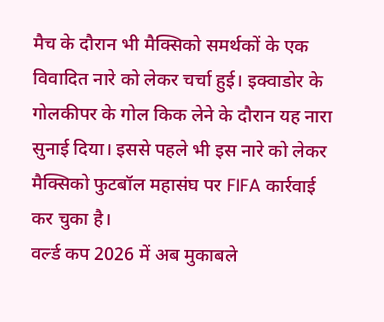मैच के दौरान भी मैक्सिको समर्थकों के एक विवादित नारे को लेकर चर्चा हुई। इक्वाडोर के गोलकीपर के गोल किक लेने के दौरान यह नारा सुनाई दिया। इससे पहले भी इस नारे को लेकर मैक्सिको फुटबॉल महासंघ पर FIFA कार्रवाई कर चुका है।
वर्ल्ड कप 2026 में अब मुकाबले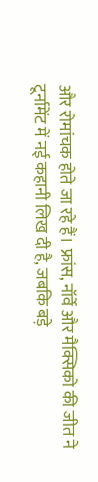और रोमांचक होते जा रहे हैं। फ्रांस, नॉर्वे और मैक्सिको की जीत ने टूर्नामेंट में नई कहानी लिख दी है, जबकि बड़े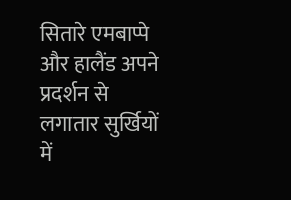सितारे एमबाप्पे और हालैंड अपने प्रदर्शन से लगातार सुर्खियों में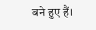बने हुए हैं।